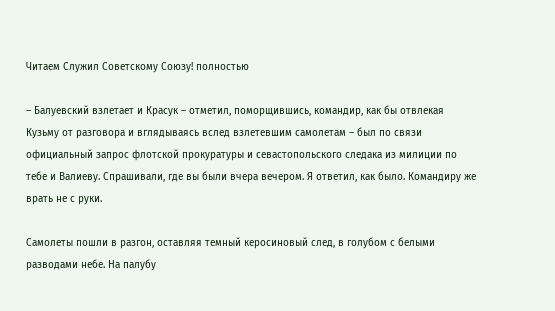Читаем Служил Советскому Союзу! полностью

– Балуевский взлетает и Красук – отметил, поморщившись, командир, как бы отвлекая Кузьму от разговора и вглядываясь вслед взлетевшим самолетам – был по связи официальный запрос флотской прокуратуры и севастопольского следака из милиции по тебе и Валиеву. Спрашивали, где вы были вчера вечером. Я ответил, как было. Командиру же врать не с руки.

Самолеты пошли в разгон, оставляя темный керосиновый след, в голубом с белыми разводами небе. На палубу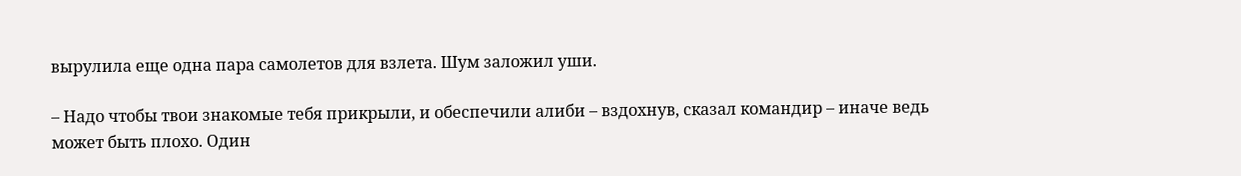вырулила еще одна пара самолетов для взлета. Шум заложил уши.

– Надо чтобы твои знакомые тебя прикрыли, и обеспечили алиби – вздохнув, сказал командир – иначе ведь может быть плохо. Один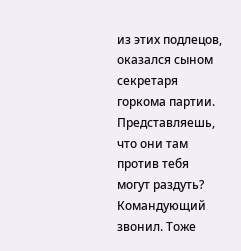из этих подлецов, оказался сыном секретаря горкома партии. Представляешь, что они там против тебя могут раздуть? Командующий звонил. Тоже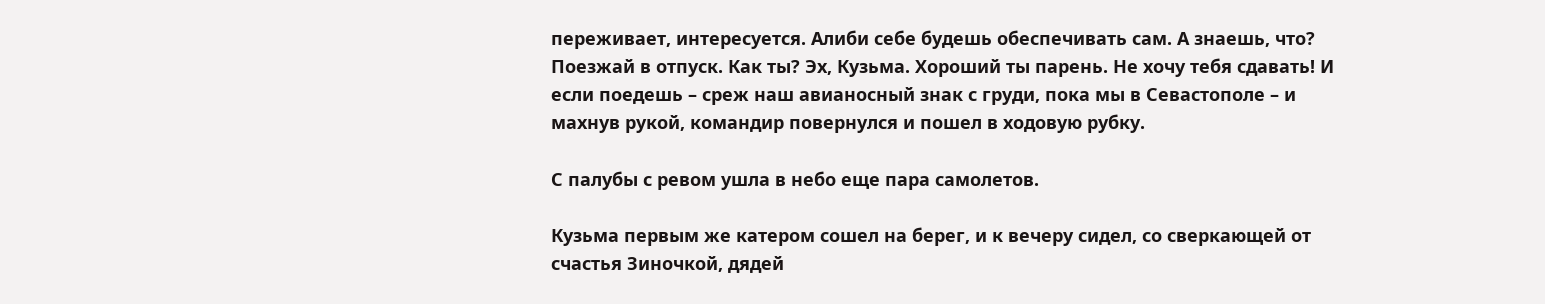переживает, интересуется. Алиби себе будешь обеспечивать сам. А знаешь, что? Поезжай в отпуск. Как ты? Эх, Кузьма. Хороший ты парень. Не хочу тебя сдавать! И если поедешь – среж наш авианосный знак с груди, пока мы в Севастополе – и махнув рукой, командир повернулся и пошел в ходовую рубку.

С палубы с ревом ушла в небо еще пара самолетов.

Кузьма первым же катером сошел на берег, и к вечеру сидел, со сверкающей от счастья Зиночкой, дядей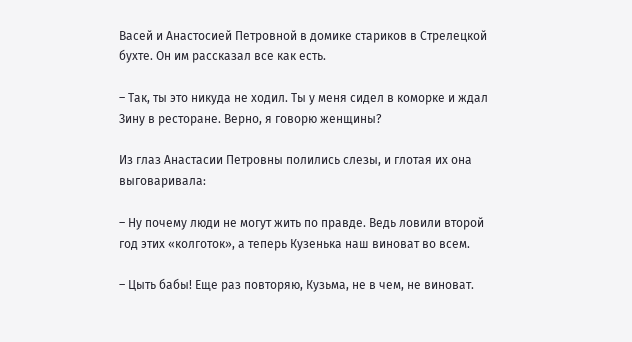Васей и Анастосией Петровной в домике стариков в Стрелецкой бухте. Он им рассказал все как есть.

– Так, ты это никуда не ходил. Ты у меня сидел в коморке и ждал Зину в ресторане. Верно, я говорю женщины?

Из глаз Анастасии Петровны полились слезы, и глотая их она выговаривала:

– Ну почему люди не могут жить по правде. Ведь ловили второй год этих «колготок», а теперь Кузенька наш виноват во всем.

– Цыть бабы! Еще раз повторяю, Кузьма, не в чем, не виноват.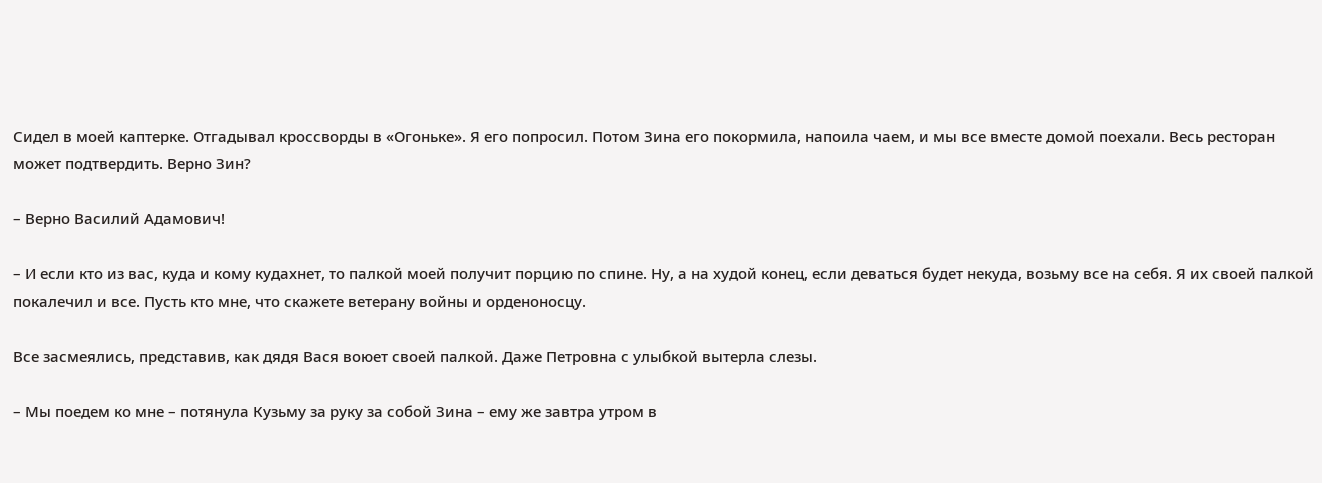Сидел в моей каптерке. Отгадывал кроссворды в «Огоньке». Я его попросил. Потом Зина его покормила, напоила чаем, и мы все вместе домой поехали. Весь ресторан может подтвердить. Верно Зин?

– Верно Василий Адамович!

– И если кто из вас, куда и кому кудахнет, то палкой моей получит порцию по спине. Ну, а на худой конец, если деваться будет некуда, возьму все на себя. Я их своей палкой покалечил и все. Пусть кто мне, что скажете ветерану войны и орденоносцу.

Все засмеялись, представив, как дядя Вася воюет своей палкой. Даже Петровна с улыбкой вытерла слезы.

– Мы поедем ко мне – потянула Кузьму за руку за собой Зина – ему же завтра утром в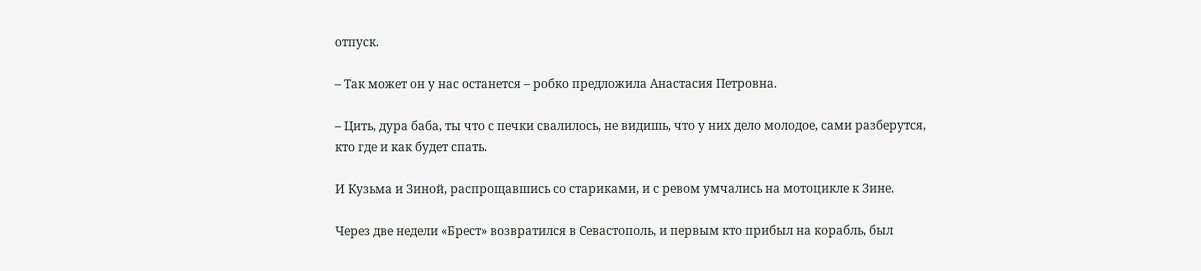отпуск.

– Так может он у нас останется – робко предложила Анастасия Петровна.

– Цить, дура баба, ты что с печки свалилось, не видишь, что у них дело молодое, сами разберутся, кто где и как будет спать.

И Кузьма и Зиной, распрощавшись со стариками, и с ревом умчались на мотоцикле к Зине.

Через две недели «Брест» возвратился в Севастополь, и первым кто прибыл на корабль, был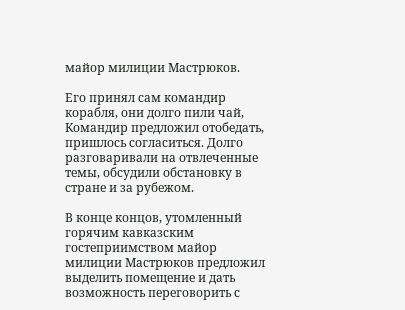майор милиции Мастрюков.

Его принял сам командир корабля, они долго пили чай, Командир предложил отобедать, пришлось согласиться. Долго разговаривали на отвлеченные темы, обсудили обстановку в стране и за рубежом.

В конце концов, утомленный горячим кавказским гостеприимством майор милиции Мастрюков предложил выделить помещение и дать возможность переговорить с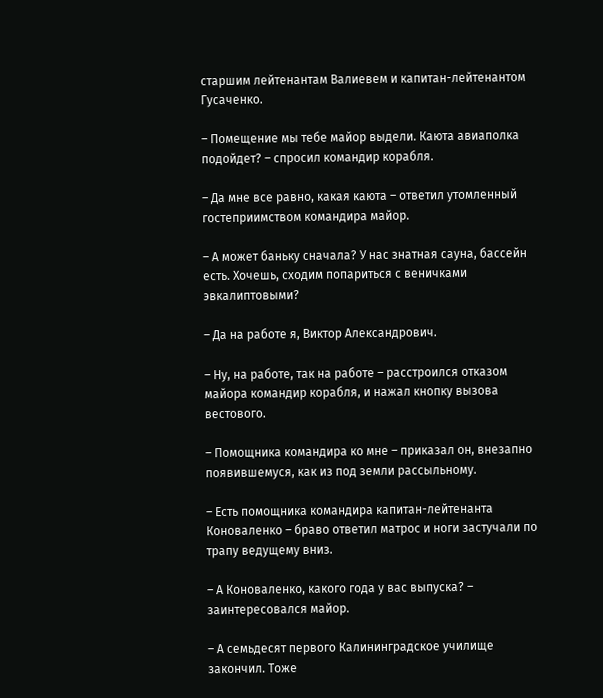старшим лейтенантам Валиевем и капитан-лейтенантом Гусаченко.

– Помещение мы тебе майор выдели. Каюта авиаполка подойдет? – спросил командир корабля.

– Да мне все равно, какая каюта – ответил утомленный гостеприимством командира майор.

– А может баньку сначала? У нас знатная сауна, бассейн есть. Хочешь, сходим попариться с веничками эвкалиптовыми?

– Да на работе я, Виктор Александрович.

– Ну, на работе, так на работе – расстроился отказом майора командир корабля, и нажал кнопку вызова вестового.

– Помощника командира ко мне – приказал он, внезапно появившемуся, как из под земли рассыльному.

– Есть помощника командира капитан-лейтенанта Коноваленко – браво ответил матрос и ноги застучали по трапу ведущему вниз.

– А Коноваленко, какого года у вас выпуска? – заинтересовался майор.

– А семьдесят первого Калининградское училище закончил. Тоже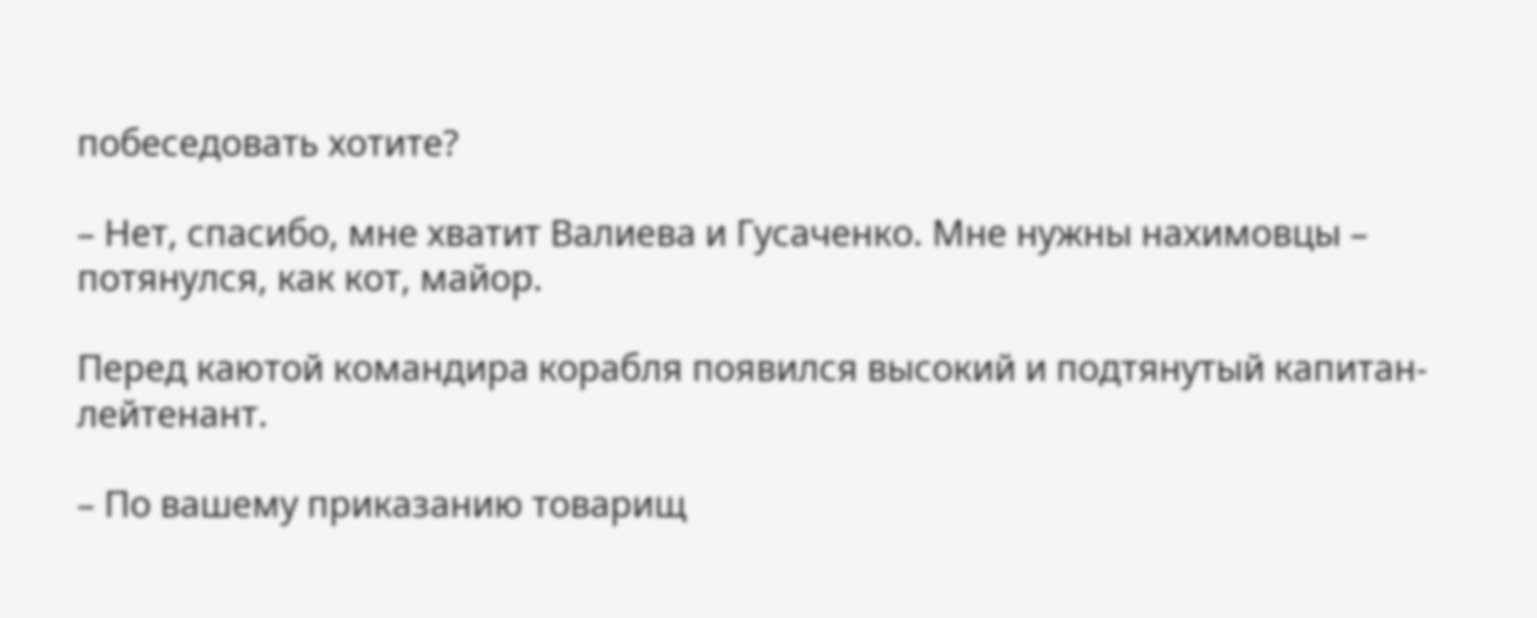побеседовать хотите?

– Нет, спасибо, мне хватит Валиева и Гусаченко. Мне нужны нахимовцы – потянулся, как кот, майор.

Перед каютой командира корабля появился высокий и подтянутый капитан-лейтенант.

– По вашему приказанию товарищ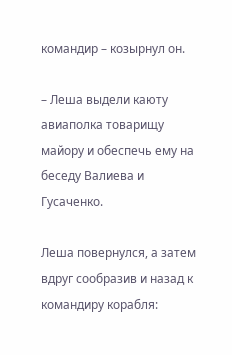командир – козырнул он.

– Леша выдели каюту авиаполка товарищу майору и обеспечь ему на беседу Валиева и Гусаченко.

Леша повернулся, а затем вдруг сообразив и назад к командиру корабля: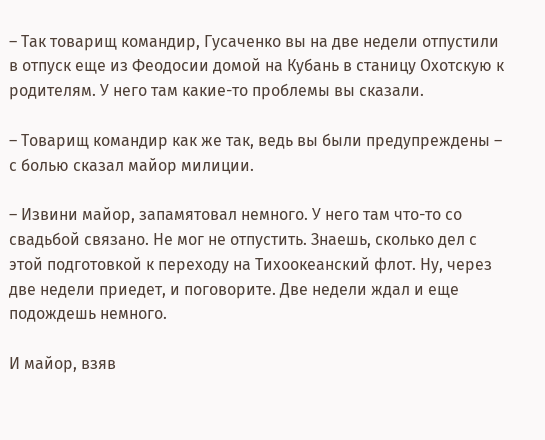– Так товарищ командир, Гусаченко вы на две недели отпустили в отпуск еще из Феодосии домой на Кубань в станицу Охотскую к родителям. У него там какие-то проблемы вы сказали.

– Товарищ командир как же так, ведь вы были предупреждены – с болью сказал майор милиции.

– Извини майор, запамятовал немного. У него там что-то со свадьбой связано. Не мог не отпустить. Знаешь, сколько дел с этой подготовкой к переходу на Тихоокеанский флот. Ну, через две недели приедет, и поговорите. Две недели ждал и еще подождешь немного.

И майор, взяв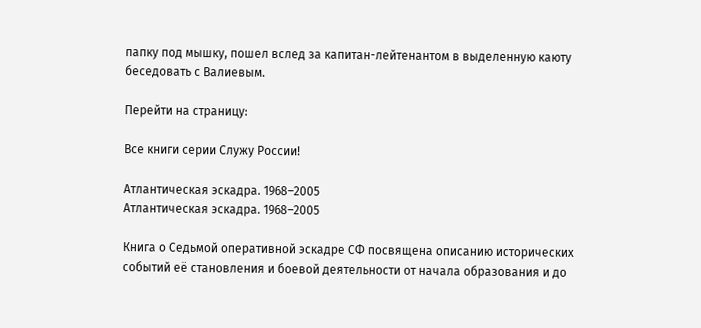папку под мышку, пошел вслед за капитан-лейтенантом в выделенную каюту беседовать с Валиевым.

Перейти на страницу:

Все книги серии Служу России!

Атлантическая эскадра. 1968–2005
Атлантическая эскадра. 1968–2005

Книга о Седьмой оперативной эскадре СФ посвящена описанию исторических событий её становления и боевой деятельности от начала образования и до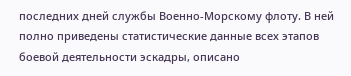последних дней службы Военно-Морскому флоту. В ней полно приведены статистические данные всех этапов боевой деятельности эскадры, описано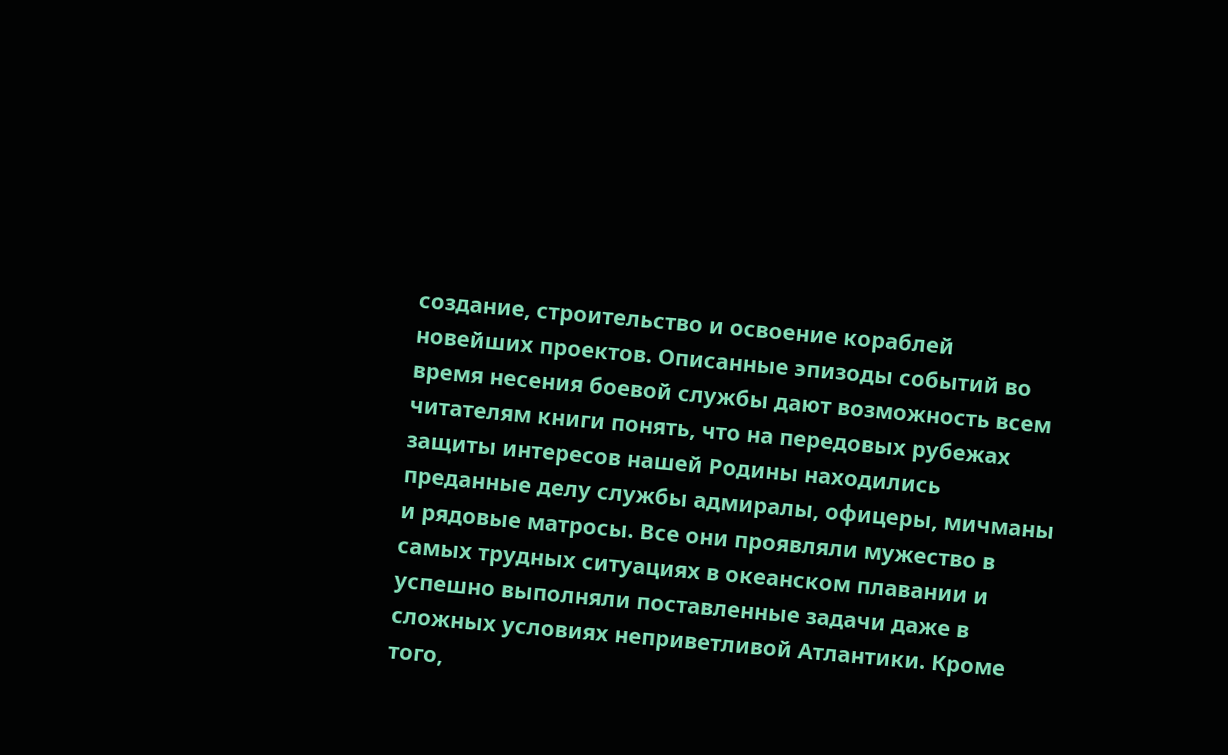создание, строительство и освоение кораблей новейших проектов. Описанные эпизоды событий во время несения боевой службы дают возможность всем читателям книги понять, что на передовых рубежах защиты интересов нашей Родины находились преданные делу службы адмиралы, офицеры, мичманы и рядовые матросы. Все они проявляли мужество в самых трудных ситуациях в океанском плавании и успешно выполняли поставленные задачи даже в сложных условиях неприветливой Атлантики. Кроме того,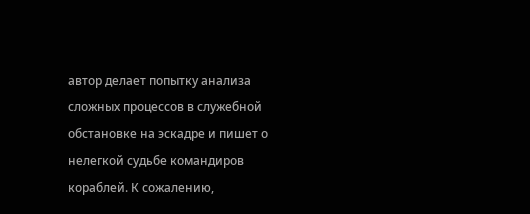автор делает попытку анализа сложных процессов в служебной обстановке на эскадре и пишет о нелегкой судьбе командиров кораблей. К сожалению,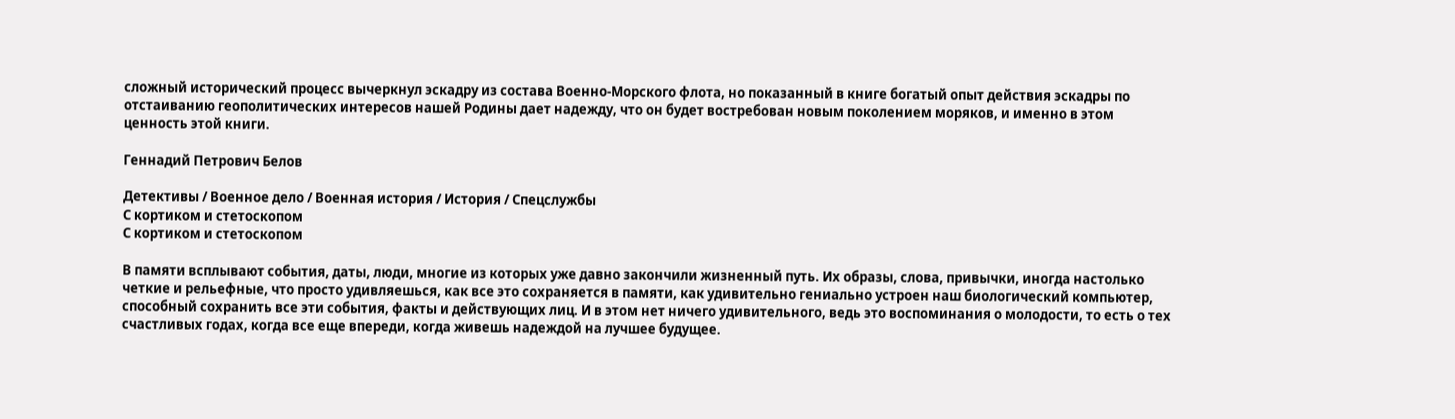сложный исторический процесс вычеркнул эскадру из состава Военно-Морского флота, но показанный в книге богатый опыт действия эскадры по отстаиванию геополитических интересов нашей Родины дает надежду, что он будет востребован новым поколением моряков, и именно в этом ценность этой книги.

Геннадий Петрович Белов

Детективы / Военное дело / Военная история / История / Cпецслужбы
С кортиком и стетоскопом
С кортиком и стетоскопом

В памяти всплывают события, даты, люди, многие из которых уже давно закончили жизненный путь. Их образы, слова, привычки, иногда настолько четкие и рельефные, что просто удивляешься, как все это сохраняется в памяти, как удивительно гениально устроен наш биологический компьютер, способный сохранить все эти события, факты и действующих лиц. И в этом нет ничего удивительного, ведь это воспоминания о молодости, то есть о тех счастливых годах, когда все еще впереди, когда живешь надеждой на лучшее будущее.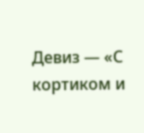Девиз — «С кортиком и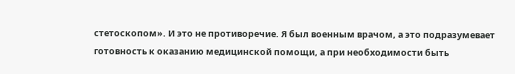стетоскопом». И это не противоречие. Я был военным врачом, а это подразумевает готовность к оказанию медицинской помощи, а при необходимости быть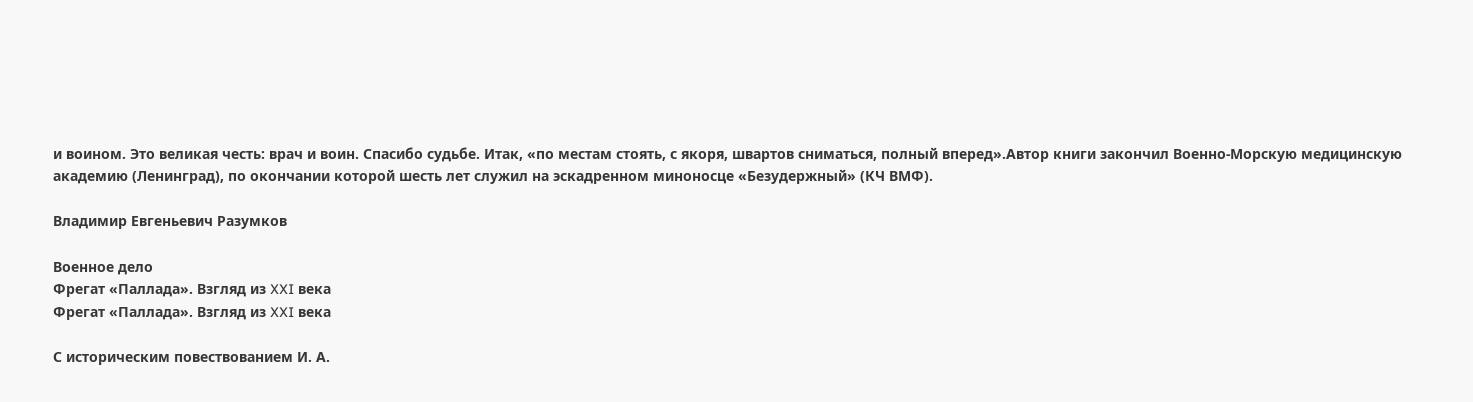и воином. Это великая честь: врач и воин. Спасибо судьбе. Итак, «по местам стоять, с якоря, швартов сниматься, полный вперед».Автор книги закончил Военно-Морскую медицинскую академию (Ленинград), по окончании которой шесть лет служил на эскадренном миноносце «Безудержный» (КЧ ВМФ).

Владимир Евгеньевич Разумков

Военное дело
Фрегат «Паллада». Взгляд из XXI века
Фрегат «Паллада». Взгляд из XXI века

С историческим повествованием И. А.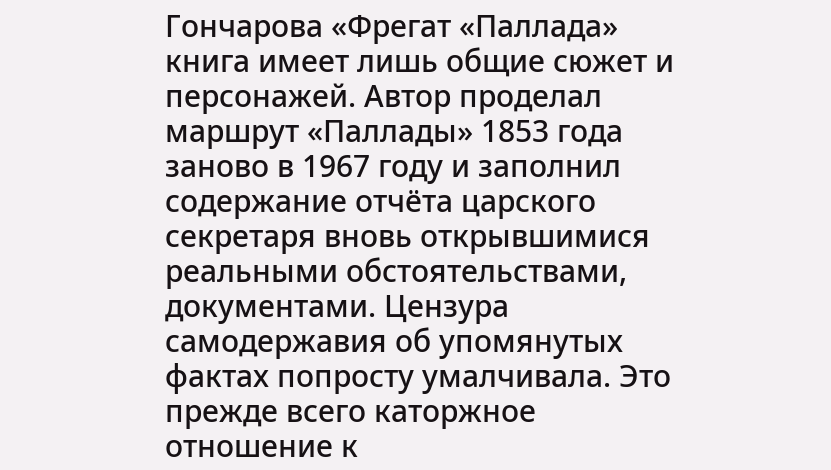Гончарова «Фрегат «Паллада» книга имеет лишь общие сюжет и персонажей. Автор проделал маршрут «Паллады» 1853 года заново в 1967 году и заполнил содержание отчёта царского секретаря вновь открывшимися реальными обстоятельствами, документами. Цензура самодержавия об упомянутых фактах попросту умалчивала. Это прежде всего каторжное отношение к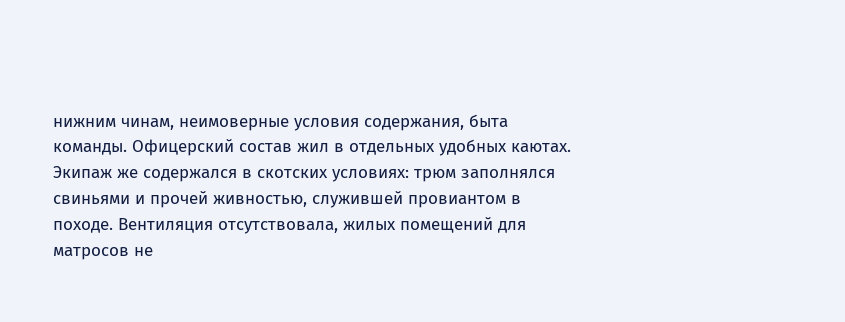нижним чинам, неимоверные условия содержания, быта команды. Офицерский состав жил в отдельных удобных каютах. Экипаж же содержался в скотских условиях: трюм заполнялся свиньями и прочей живностью, служившей провиантом в походе. Вентиляция отсутствовала, жилых помещений для матросов не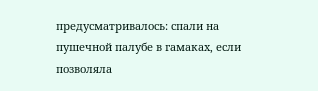предусматривалось: спали на пушечной палубе в гамаках, если позволяла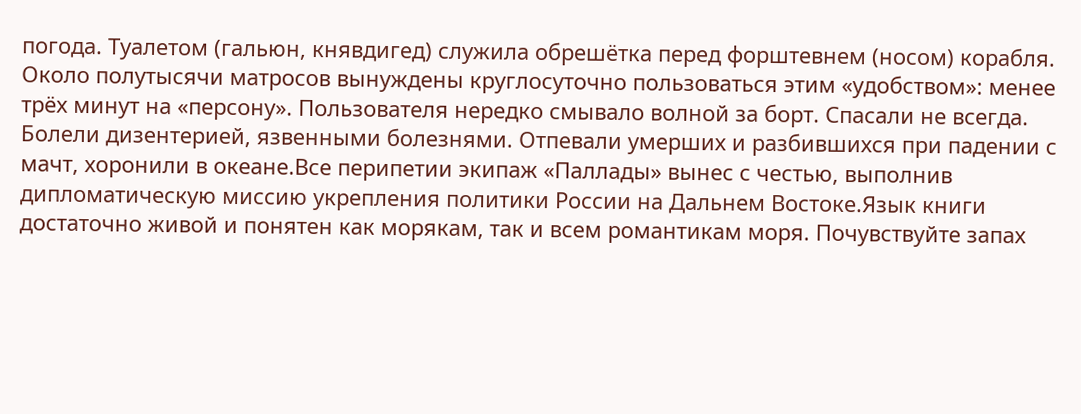погода. Туалетом (гальюн, княвдигед) служила обрешётка перед форштевнем (носом) корабля. Около полутысячи матросов вынуждены круглосуточно пользоваться этим «удобством»: менее трёх минут на «персону». Пользователя нередко смывало волной за борт. Спасали не всегда. Болели дизентерией, язвенными болезнями. Отпевали умерших и разбившихся при падении с мачт, хоронили в океане.Все перипетии экипаж «Паллады» вынес с честью, выполнив дипломатическую миссию укрепления политики России на Дальнем Востоке.Язык книги достаточно живой и понятен как морякам, так и всем романтикам моря. Почувствуйте запах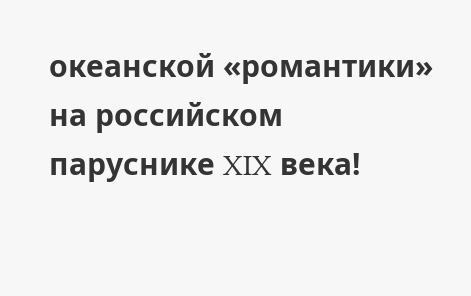океанской «романтики» на российском паруснике XIX века!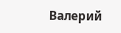Валерий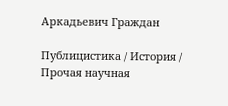Аркадьевич Граждан

Публицистика / История / Прочая научная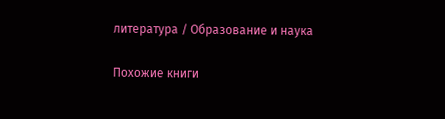литература / Образование и наука

Похожие книги